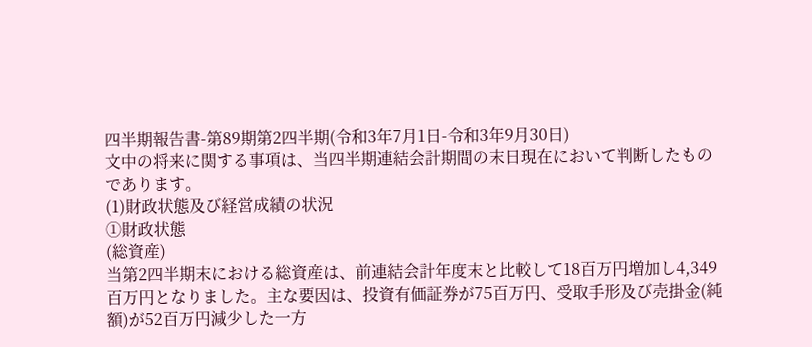四半期報告書-第89期第2四半期(令和3年7月1日-令和3年9月30日)
文中の将来に関する事項は、当四半期連結会計期間の末日現在において判断したものであります。
(1)財政状態及び経営成績の状況
①財政状態
(総資産)
当第2四半期末における総資産は、前連結会計年度末と比較して18百万円増加し4,349百万円となりました。主な要因は、投資有価証券が75百万円、受取手形及び売掛金(純額)が52百万円減少した一方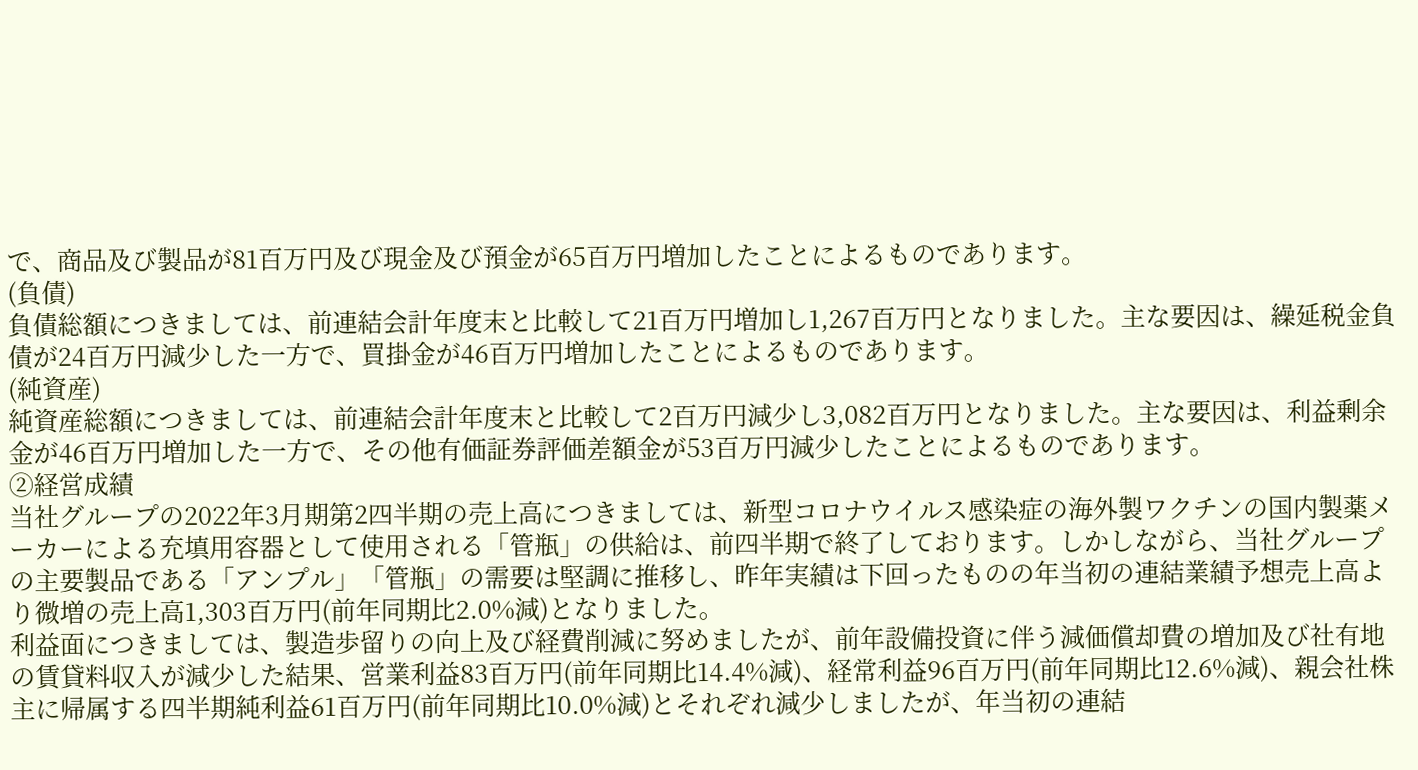で、商品及び製品が81百万円及び現金及び預金が65百万円増加したことによるものであります。
(負債)
負債総額につきましては、前連結会計年度末と比較して21百万円増加し1,267百万円となりました。主な要因は、繰延税金負債が24百万円減少した一方で、買掛金が46百万円増加したことによるものであります。
(純資産)
純資産総額につきましては、前連結会計年度末と比較して2百万円減少し3,082百万円となりました。主な要因は、利益剰余金が46百万円増加した一方で、その他有価証券評価差額金が53百万円減少したことによるものであります。
②経営成績
当社グループの2022年3月期第2四半期の売上高につきましては、新型コロナウイルス感染症の海外製ワクチンの国内製薬メーカーによる充填用容器として使用される「管瓶」の供給は、前四半期で終了しております。しかしながら、当社グループの主要製品である「アンプル」「管瓶」の需要は堅調に推移し、昨年実績は下回ったものの年当初の連結業績予想売上高より微増の売上高1,303百万円(前年同期比2.0%減)となりました。
利益面につきましては、製造歩留りの向上及び経費削減に努めましたが、前年設備投資に伴う減価償却費の増加及び社有地の賃貸料収入が減少した結果、営業利益83百万円(前年同期比14.4%減)、経常利益96百万円(前年同期比12.6%減)、親会社株主に帰属する四半期純利益61百万円(前年同期比10.0%減)とそれぞれ減少しましたが、年当初の連結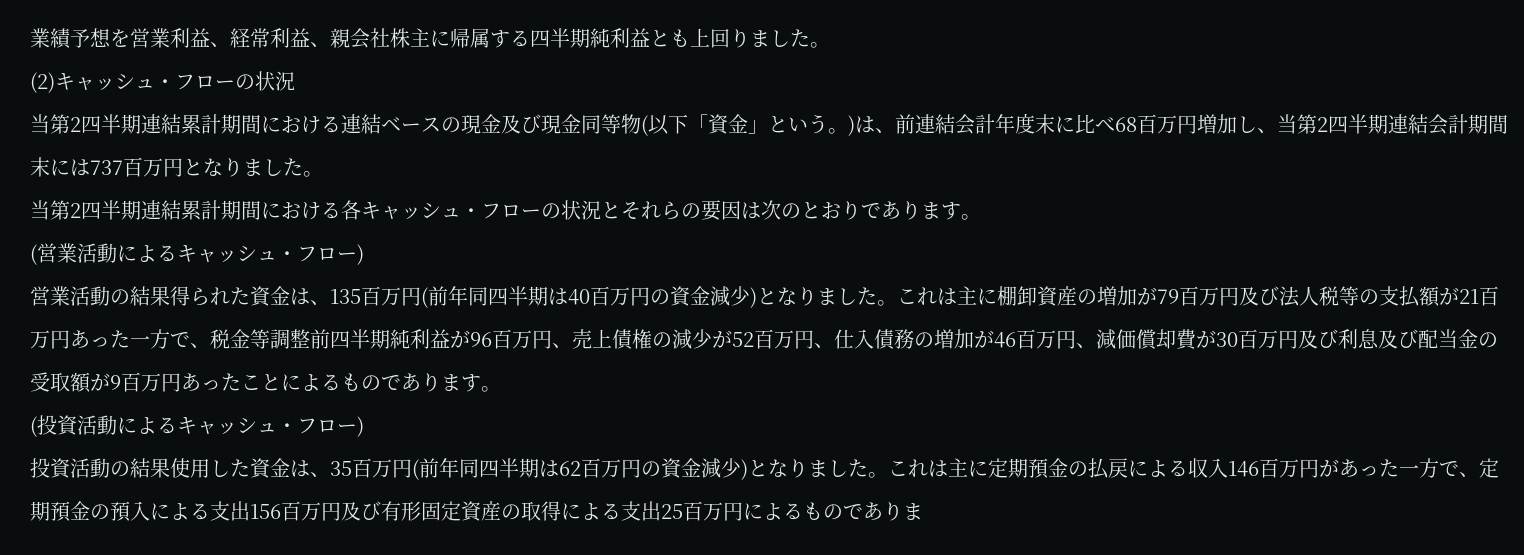業績予想を営業利益、経常利益、親会社株主に帰属する四半期純利益とも上回りました。
(2)キャッシュ・フローの状況
当第2四半期連結累計期間における連結ベースの現金及び現金同等物(以下「資金」という。)は、前連結会計年度末に比べ68百万円増加し、当第2四半期連結会計期間末には737百万円となりました。
当第2四半期連結累計期間における各キャッシュ・フローの状況とそれらの要因は次のとおりであります。
(営業活動によるキャッシュ・フロー)
営業活動の結果得られた資金は、135百万円(前年同四半期は40百万円の資金減少)となりました。これは主に棚卸資産の増加が79百万円及び法人税等の支払額が21百万円あった一方で、税金等調整前四半期純利益が96百万円、売上債権の減少が52百万円、仕入債務の増加が46百万円、減価償却費が30百万円及び利息及び配当金の受取額が9百万円あったことによるものであります。
(投資活動によるキャッシュ・フロー)
投資活動の結果使用した資金は、35百万円(前年同四半期は62百万円の資金減少)となりました。これは主に定期預金の払戻による収入146百万円があった一方で、定期預金の預入による支出156百万円及び有形固定資産の取得による支出25百万円によるものでありま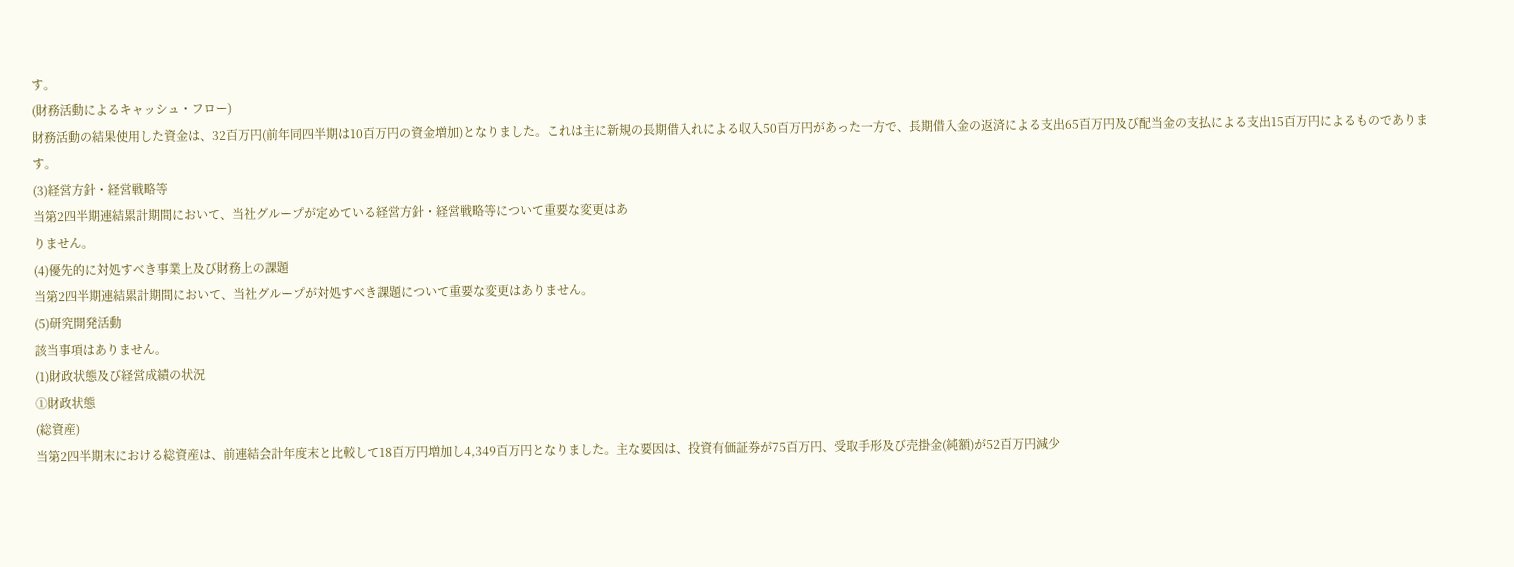す。
(財務活動によるキャッシュ・フロー)
財務活動の結果使用した資金は、32百万円(前年同四半期は10百万円の資金増加)となりました。これは主に新規の長期借入れによる収入50百万円があった一方で、長期借入金の返済による支出65百万円及び配当金の支払による支出15百万円によるものであります。
(3)経営方針・経営戦略等
当第2四半期連結累計期間において、当社グループが定めている経営方針・経営戦略等について重要な変更はあ
りません。
(4)優先的に対処すべき事業上及び財務上の課題
当第2四半期連結累計期間において、当社グループが対処すべき課題について重要な変更はありません。
(5)研究開発活動
該当事項はありません。
(1)財政状態及び経営成績の状況
①財政状態
(総資産)
当第2四半期末における総資産は、前連結会計年度末と比較して18百万円増加し4,349百万円となりました。主な要因は、投資有価証券が75百万円、受取手形及び売掛金(純額)が52百万円減少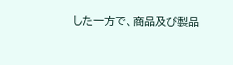した一方で、商品及び製品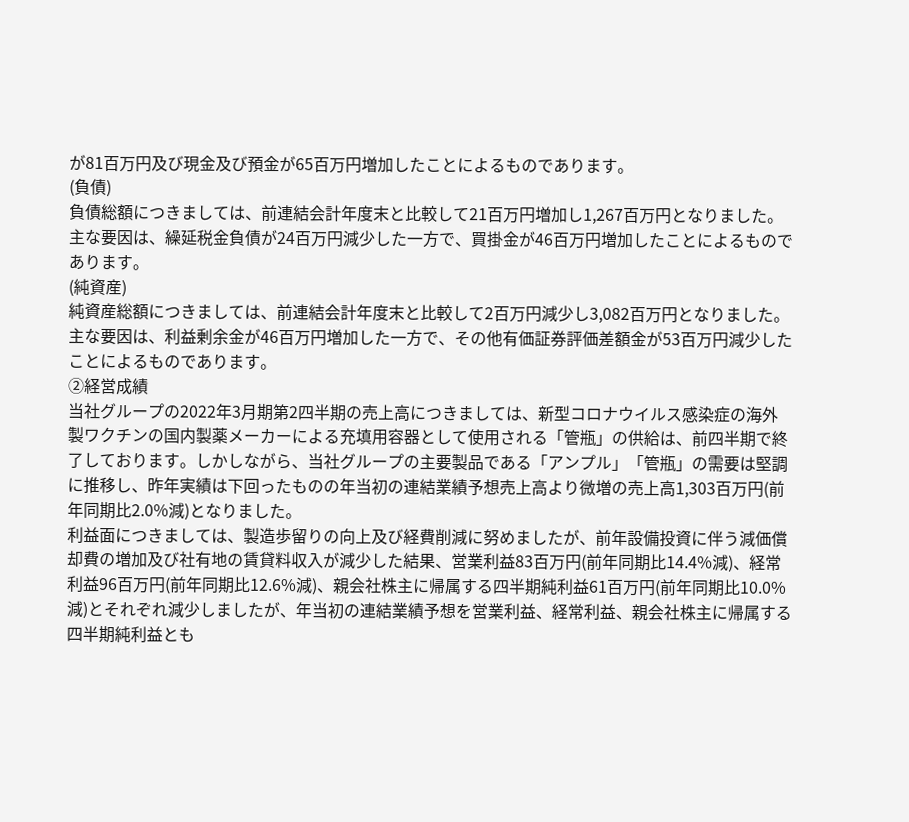が81百万円及び現金及び預金が65百万円増加したことによるものであります。
(負債)
負債総額につきましては、前連結会計年度末と比較して21百万円増加し1,267百万円となりました。主な要因は、繰延税金負債が24百万円減少した一方で、買掛金が46百万円増加したことによるものであります。
(純資産)
純資産総額につきましては、前連結会計年度末と比較して2百万円減少し3,082百万円となりました。主な要因は、利益剰余金が46百万円増加した一方で、その他有価証券評価差額金が53百万円減少したことによるものであります。
②経営成績
当社グループの2022年3月期第2四半期の売上高につきましては、新型コロナウイルス感染症の海外製ワクチンの国内製薬メーカーによる充填用容器として使用される「管瓶」の供給は、前四半期で終了しております。しかしながら、当社グループの主要製品である「アンプル」「管瓶」の需要は堅調に推移し、昨年実績は下回ったものの年当初の連結業績予想売上高より微増の売上高1,303百万円(前年同期比2.0%減)となりました。
利益面につきましては、製造歩留りの向上及び経費削減に努めましたが、前年設備投資に伴う減価償却費の増加及び社有地の賃貸料収入が減少した結果、営業利益83百万円(前年同期比14.4%減)、経常利益96百万円(前年同期比12.6%減)、親会社株主に帰属する四半期純利益61百万円(前年同期比10.0%減)とそれぞれ減少しましたが、年当初の連結業績予想を営業利益、経常利益、親会社株主に帰属する四半期純利益とも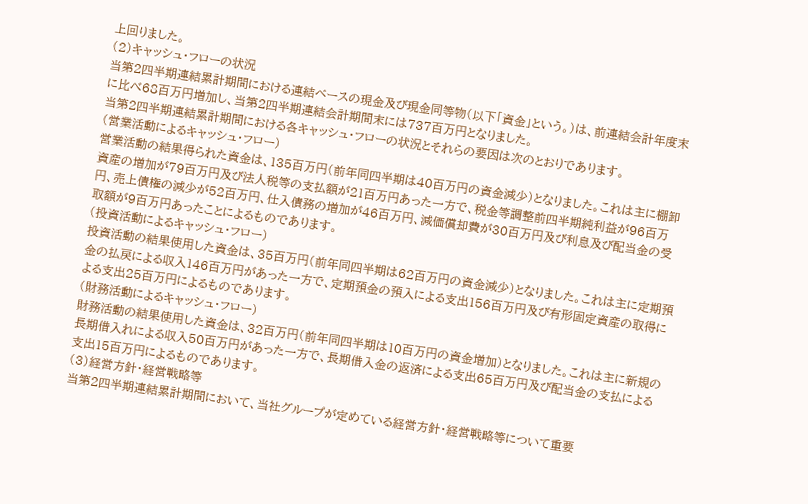上回りました。
(2)キャッシュ・フローの状況
当第2四半期連結累計期間における連結ベースの現金及び現金同等物(以下「資金」という。)は、前連結会計年度末に比べ68百万円増加し、当第2四半期連結会計期間末には737百万円となりました。
当第2四半期連結累計期間における各キャッシュ・フローの状況とそれらの要因は次のとおりであります。
(営業活動によるキャッシュ・フロー)
営業活動の結果得られた資金は、135百万円(前年同四半期は40百万円の資金減少)となりました。これは主に棚卸資産の増加が79百万円及び法人税等の支払額が21百万円あった一方で、税金等調整前四半期純利益が96百万円、売上債権の減少が52百万円、仕入債務の増加が46百万円、減価償却費が30百万円及び利息及び配当金の受取額が9百万円あったことによるものであります。
(投資活動によるキャッシュ・フロー)
投資活動の結果使用した資金は、35百万円(前年同四半期は62百万円の資金減少)となりました。これは主に定期預金の払戻による収入146百万円があった一方で、定期預金の預入による支出156百万円及び有形固定資産の取得による支出25百万円によるものであります。
(財務活動によるキャッシュ・フロー)
財務活動の結果使用した資金は、32百万円(前年同四半期は10百万円の資金増加)となりました。これは主に新規の長期借入れによる収入50百万円があった一方で、長期借入金の返済による支出65百万円及び配当金の支払による支出15百万円によるものであります。
(3)経営方針・経営戦略等
当第2四半期連結累計期間において、当社グループが定めている経営方針・経営戦略等について重要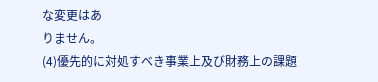な変更はあ
りません。
(4)優先的に対処すべき事業上及び財務上の課題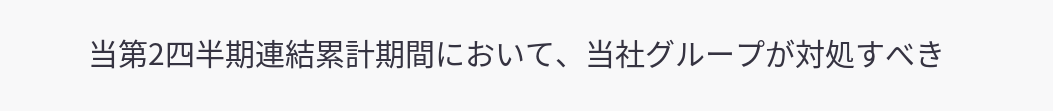当第2四半期連結累計期間において、当社グループが対処すべき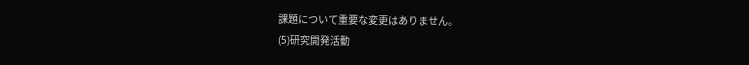課題について重要な変更はありません。
(5)研究開発活動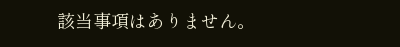該当事項はありません。